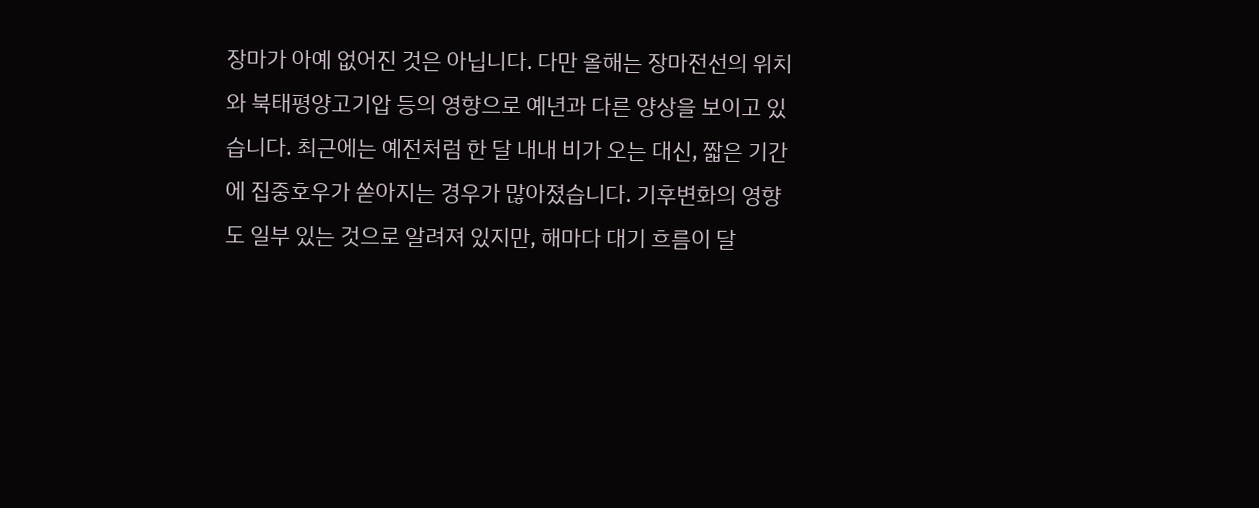장마가 아예 없어진 것은 아닙니다. 다만 올해는 장마전선의 위치와 북태평양고기압 등의 영향으로 예년과 다른 양상을 보이고 있습니다. 최근에는 예전처럼 한 달 내내 비가 오는 대신, 짧은 기간에 집중호우가 쏟아지는 경우가 많아졌습니다. 기후변화의 영향도 일부 있는 것으로 알려져 있지만, 해마다 대기 흐름이 달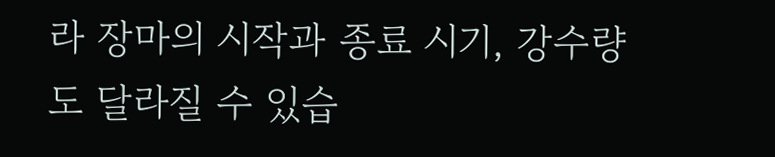라 장마의 시작과 종료 시기, 강수량도 달라질 수 있습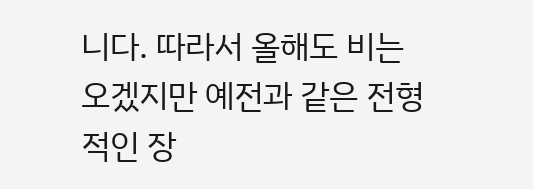니다. 따라서 올해도 비는 오겠지만 예전과 같은 전형적인 장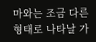마와는 조금 다른 형태로 나타날 가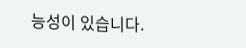능성이 있습니다.